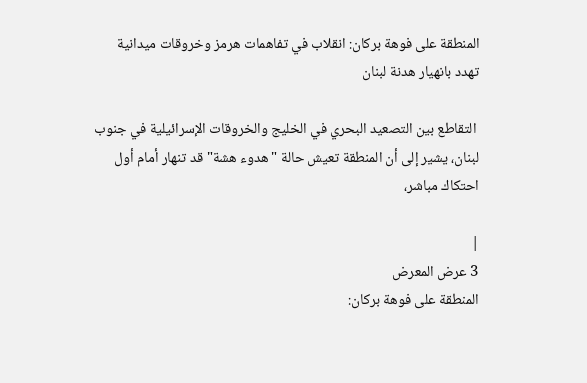المنطقة على فوهة بركان: انقلاب في تفاهمات هرمز وخروقات ميدانية تهدد بانهيار هدنة لبنان

 التقاطع بين التصعيد البحري في الخليج والخروقات الإسرائيلية في جنوب لبنان، يشير إلى أن المنطقة تعيش حالة "هدوء هشة" قد تنهار أمام أول احتكاك مباشر،

|
3 عرض المعرض
المنطقة على فوهة بركان: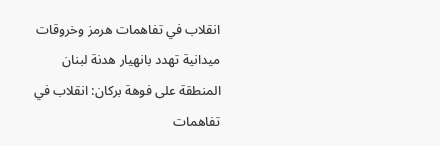انقلاب في تفاهمات هرمز وخروقات ميدانية تهدد بانهيار هدنة لبنان
المنطقة على فوهة بركان: انقلاب في تفاهمات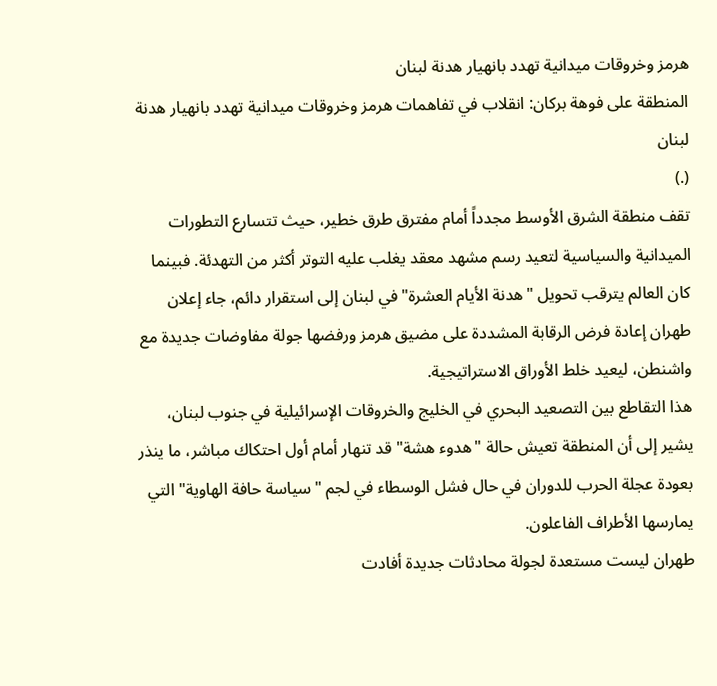هرمز وخروقات ميدانية تهدد بانهيار هدنة لبنان
المنطقة على فوهة بركان: انقلاب في تفاهمات هرمز وخروقات ميدانية تهدد بانهيار هدنة لبنان
(.)
تقف منطقة الشرق الأوسط مجدداً أمام مفترق طرق خطير، حيث تتسارع التطورات الميدانية والسياسية لتعيد رسم مشهد معقد يغلب عليه التوتر أكثر من التهدئة. فبينما كان العالم يترقب تحويل "هدنة الأيام العشرة" في لبنان إلى استقرار دائم، جاء إعلان طهران إعادة فرض الرقابة المشددة على مضيق هرمز ورفضها جولة مفاوضات جديدة مع واشنطن، ليعيد خلط الأوراق الاستراتيجية.
هذا التقاطع بين التصعيد البحري في الخليج والخروقات الإسرائيلية في جنوب لبنان، يشير إلى أن المنطقة تعيش حالة "هدوء هشة" قد تنهار أمام أول احتكاك مباشر، ما ينذر بعودة عجلة الحرب للدوران في حال فشل الوسطاء في لجم "سياسة حافة الهاوية" التي يمارسها الأطراف الفاعلون.
طهران ليست مستعدة لجولة محادثات جديدة أفادت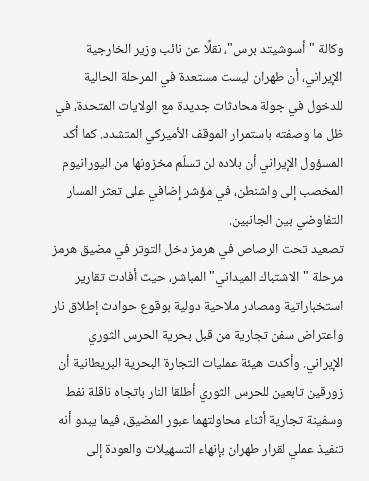وكالة "أسوشيتد برس"، نقلًا عن نائب وزير الخارجية الإيراني، أن طهران ليست مستعدة في المرحلة الحالية للدخول في جولة محادثات جديدة مع الولايات المتحدة، في ظل ما وصفته باستمرار الموقف الأميركي المتشدد. كما أكد المسؤول الإيراني أن بلاده لن تسلّم مخزونها من اليورانيوم المخصب إلى واشنطن، في مؤشر إضافي على تعثر المسار التفاوضي بين الجانبين.
تصعيد تحت الرصاص في هرمز دخل التوتر في مضيق هرمز مرحلة "الاشتباك الميداني" المباشر، حيث أفادت تقارير استخباراتية ومصادر ملاحية دولية بوقوع حوادث إطلاق نار واعتراض سفن تجارية من قبل بحرية الحرس الثوري الإيراني. وأكدت هيئة عمليات التجارة البحرية البريطانية أن زورقين تابعين للحرس الثوري أطلقا النار باتجاه ناقلة نفط وسفينة تجارية أثناء محاولتهما عبور المضيق، فيما يبدو أنه تنفيذ عملي لقرار طهران بإنهاء التسهيلات والعودة إلى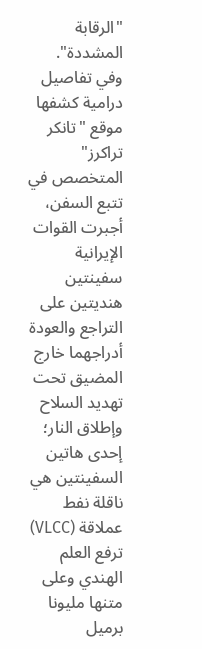"الرقابة المشددة".
وفي تفاصيل درامية كشفها موقع "تانكر تراكرز" المتخصص في تتبع السفن، أجبرت القوات الإيرانية سفينتين هنديتين على التراجع والعودة أدراجهما خارج المضيق تحت تهديد السلاح وإطلاق النار؛ إحدى هاتين السفينتين هي ناقلة نفط عملاقة (VLCC) ترفع العلم الهندي وعلى متنها مليونا برميل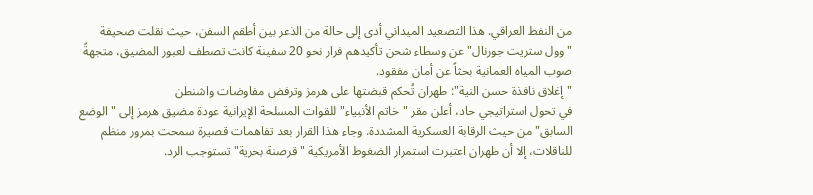من النفط العراقي. هذا التصعيد الميداني أدى إلى حالة من الذعر بين أطقم السفن، حيث نقلت صحيفة "وول ستريت جورنال" عن وسطاء شحن تأكيدهم فرار نحو 20 سفينة كانت تصطف لعبور المضيق، متجهةً صوب المياه العمانية بحثاً عن أمان مفقود.
"إغلاق نافذة حسن النية": طهران تُحكم قبضتها على هرمز وترفض مفاوضات واشنطن
في تحول استراتيجي حاد، أعلن مقر "خاتم الأنبياء" للقوات المسلحة الإيرانية عودة مضيق هرمز إلى "الوضع السابق" من حيث الرقابة العسكرية المشددة. وجاء هذا القرار بعد تفاهمات قصيرة سمحت بمرور منظم للناقلات، إلا أن طهران اعتبرت استمرار الضغوط الأمريكية "قرصنة بحرية" تستوجب الرد.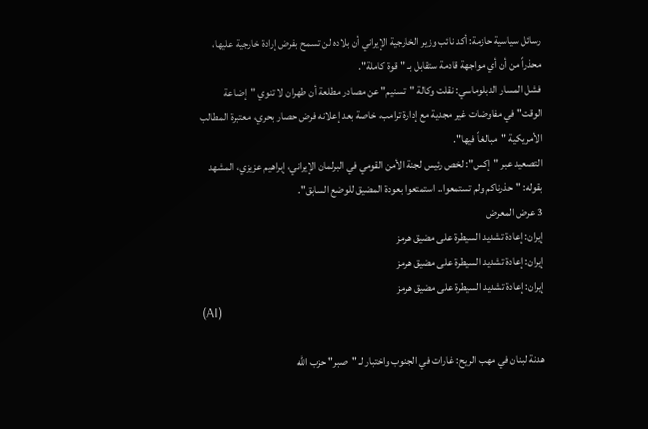رسائل سياسية حازمة: أكد نائب وزير الخارجية الإيراني أن بلاده لن تسمح بفرض إرادة خارجية عليها، محذراً من أن أي مواجهة قادمة ستقابل بـ "قوة كاملة".
فشل المسار الدبلوماسي: نقلت وكالة "تسنيم" عن مصادر مطلعة أن طهران لا تنوي "إضاعة الوقت" في مفاوضات غير مجدية مع إدارة ترامب، خاصة بعد إعلانه فرض حصار بحري، معتبرة المطالب الأمريكية "مبالغاً فيها".
التصعيد عبر "إكس": لخص رئيس لجنة الأمن القومي في البرلمان الإيراني، إبراهيم عزيزي، المشهد بقوله: "حذرناكم ولم تستمعوا.. استمتعوا بعودة المضيق للوضع السابق".
3 عرض المعرض
إيران: إعادة تشديد السيطرة على مضيق هرمز
إيران: إعادة تشديد السيطرة على مضيق هرمز
إيران: إعادة تشديد السيطرة على مضيق هرمز
(AI)

هدنة لبنان في مهب الريح: غارات في الجنوب واختبار لـ "صبر" حزب الله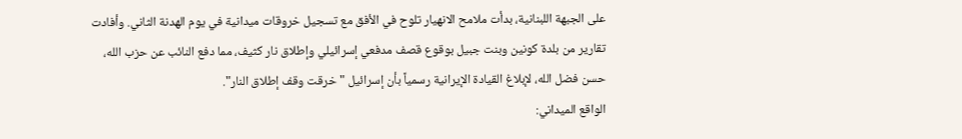على الجبهة اللبنانية، بدأت ملامح الانهيار تلوح في الأفق مع تسجيل خروقات ميدانية في يوم الهدنة الثاني. وأفادت تقارير من بلدة كونين وبنت جبيل بوقوع قصف مدفعي إسرائيلي وإطلاق نار كثيف، مما دفع النائب عن حزب الله، حسن فضل الله، لإبلاغ القيادة الإيرانية رسمياً بأن إسرائيل "خرقت وقف إطلاق النار".
الواقع الميداني: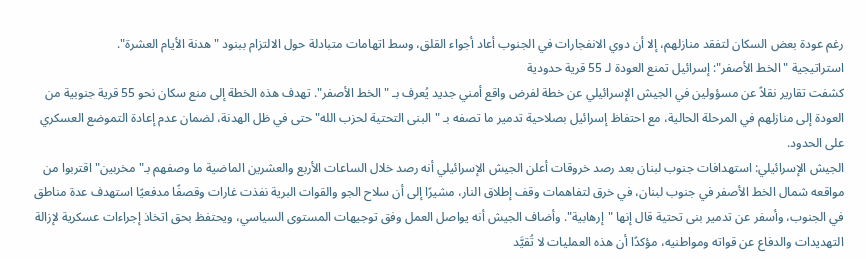رغم عودة بعض السكان لتفقد منازلهم، إلا أن دوي الانفجارات في الجنوب أعاد أجواء القلق، وسط اتهامات متبادلة حول الالتزام ببنود "هدنة الأيام العشرة".
استراتيجية "الخط الأصفر": إسرائيل تمنع العودة لـ 55 قرية حدودية
كشفت تقارير نقلاً عن مسؤولين في الجيش الإسرائيلي عن خطة لفرض واقع أمني جديد يُعرف بـ "الخط الأصفر". تهدف هذه الخطة إلى منع سكان نحو 55 قرية جنوبية من العودة إلى منازلهم في المرحلة الحالية، مع احتفاظ إسرائيل بصلاحية تدمير ما تصفه بـ "البنى التحتية لحزب الله" حتى في ظل الهدنة، لضمان عدم إعادة التموضع العسكري على الحدود.
الجيش الإسرائيلي: استهدافات جنوب لبنان بعد رصد خروقات أعلن الجيش الإسرائيلي أنه رصد خلال الساعات الأربع والعشرين الماضية ما وصفهم بـ"مخربين" اقتربوا من مواقعه شمال الخط الأصفر في جنوب لبنان، في خرق لتفاهمات وقف إطلاق النار، مشيرًا إلى أن سلاح الجو والقوات البرية نفذت غارات وقصفًا مدفعيًا استهدف عدة مناطق في الجنوب، وأسفر عن تدمير بنى تحتية قال إنها "إرهابية". وأضاف الجيش أنه يواصل العمل وفق توجيهات المستوى السياسي، ويحتفظ بحق اتخاذ إجراءات عسكرية لإزالة التهديدات والدفاع عن قواته ومواطنيه، مؤكدًا أن هذه العمليات لا تُقيَّد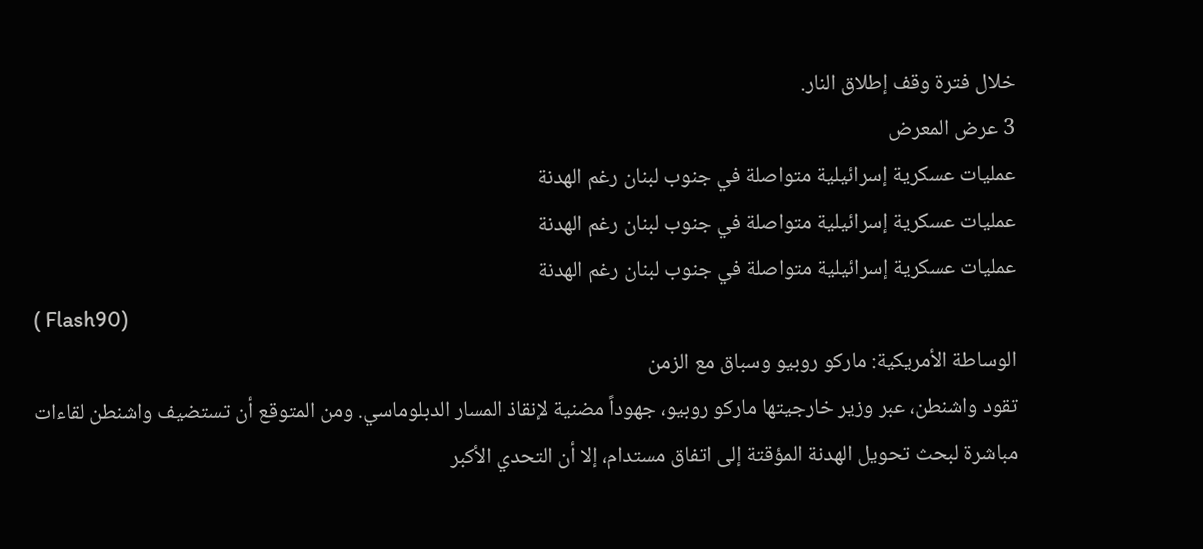خلال فترة وقف إطلاق النار.
3 عرض المعرض
عمليات عسكرية إسرائيلية متواصلة في جنوب لبنان رغم الهدنة
عمليات عسكرية إسرائيلية متواصلة في جنوب لبنان رغم الهدنة
عمليات عسكرية إسرائيلية متواصلة في جنوب لبنان رغم الهدنة
( Flash90)
الوساطة الأمريكية: ماركو روبيو وسباق مع الزمن
تقود واشنطن، عبر وزير خارجيتها ماركو روبيو، جهوداً مضنية لإنقاذ المسار الدبلوماسي. ومن المتوقع أن تستضيف واشنطن لقاءات مباشرة لبحث تحويل الهدنة المؤقتة إلى اتفاق مستدام، إلا أن التحدي الأكبر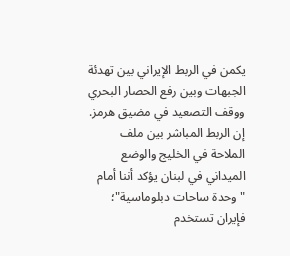يكمن في الربط الإيراني بين تهدئة الجبهات وبين رفع الحصار البحري ووقف التصعيد في مضيق هرمز.
إن الربط المباشر بين ملف الملاحة في الخليج والوضع الميداني في لبنان يؤكد أننا أمام "وحدة ساحات دبلوماسية"؛ فإيران تستخدم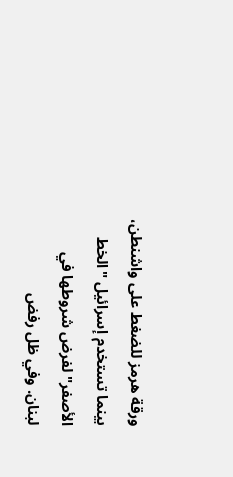ورقة هرمز للضغط على واشنطن، بينما تستخدم إسرائيل "الخط الأصفر" لفرض شروطها في لبنان. وفي ظل رفض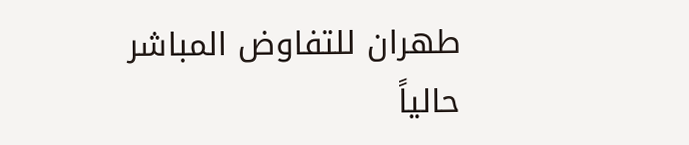طهران للتفاوض المباشر حالياً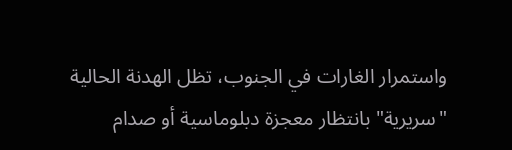واستمرار الغارات في الجنوب، تظل الهدنة الحالية "سريرية" بانتظار معجزة دبلوماسية أو صدام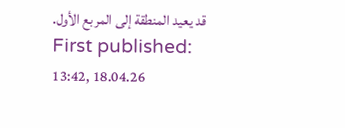قد يعيد المنطقة إلى المربع الأول.
First published: 13:42, 18.04.26